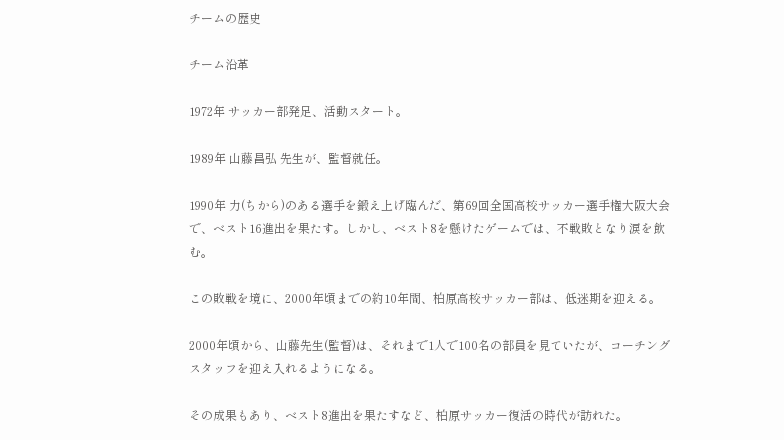チームの歴史

チーム沿革

1972年 サッカー部発足、活動スタート。

1989年 山藤昌弘 先生が、監督就任。

1990年 力(ちから)のある選手を鍛え上げ臨んだ、第69回全国高校サッカー選手権大阪大会で、ベスト16進出を果たす。しかし、ベスト8を懸けたゲームでは、不戦敗となり涙を飲む。

この敗戦を境に、2000年頃までの約10年間、柏原高校サッカー部は、低迷期を迎える。

2000年頃から、山藤先生(監督)は、それまで1人で100名の部員を見ていたが、コーチングスタッフを迎え入れるようになる。

その成果もあり、ベスト8進出を果たすなど、柏原サッカー復活の時代が訪れた。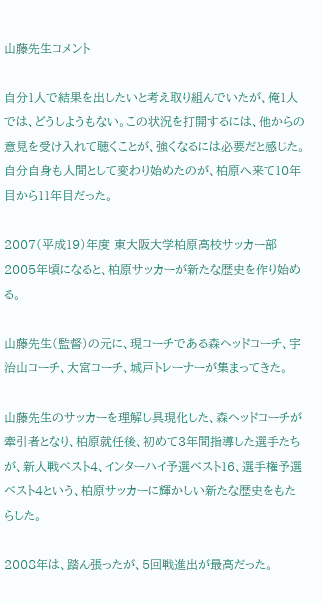山藤先生コメント

自分1人で結果を出したいと考え取り組んでいたが、俺1人では、どうしようもない。この状況を打開するには、他からの意見を受け入れて聴くことが、強くなるには必要だと感じた。自分自身も人間として変わり始めたのが、柏原へ来て10年目から11年目だった。

2007(平成19)年度 東大阪大学柏原高校サッカー部2005年頃になると、柏原サッカーが新たな歴史を作り始める。

山藤先生(監督)の元に、現コーチである森ヘッドコーチ、宇治山コーチ、大宮コーチ、城戸トレーナーが集まってきた。

山藤先生のサッカーを理解し具現化した、森ヘッドコーチが牽引者となり、柏原就任後、初めて3年間指導した選手たちが、新人戦ベスト4、インターハイ予選ベスト16、選手権予選ベスト4という、柏原サッカーに輝かしい新たな歴史をもたらした。

2008年は、踏ん張ったが、5回戦進出が最高だった。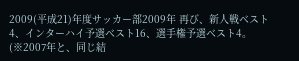2009(平成21)年度サッカー部2009年 再び、新人戦ベスト4、インターハイ予選ベスト16、選手権予選ベスト4。(※2007年と、同じ結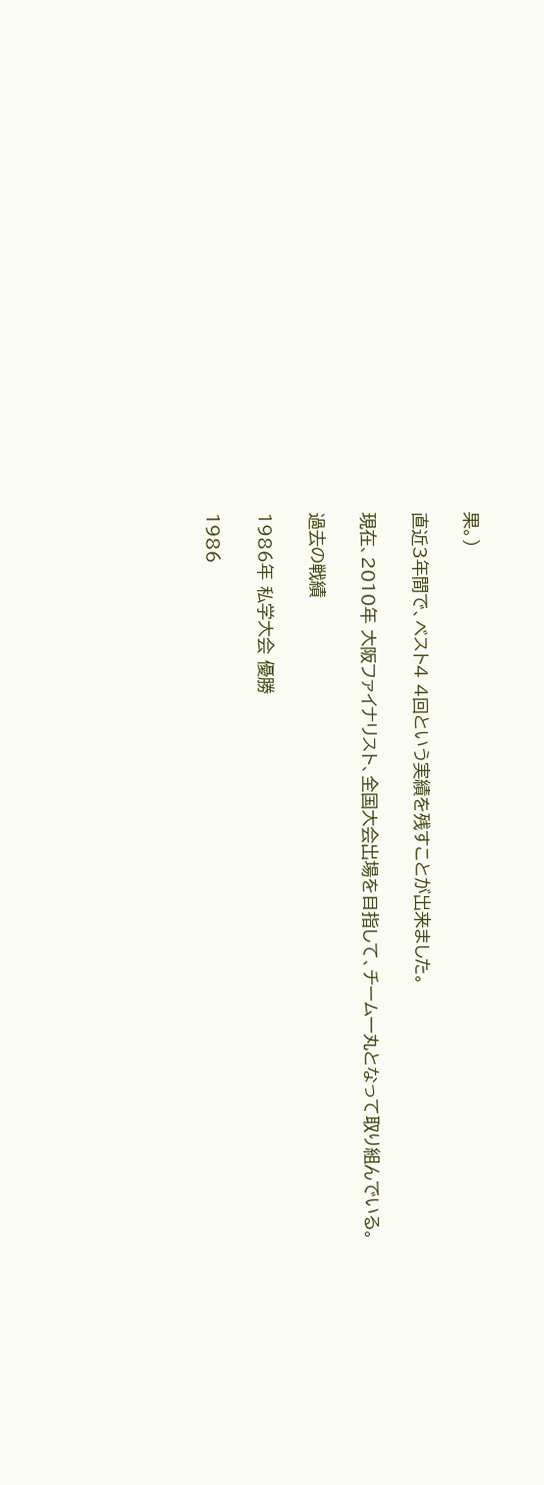果。)

直近3年間で、ベスト4 4回という実績を残すことが出来ました。

現在、2010年 大阪ファイナリスト、全国大会出場を目指して、チーム一丸となって取り組んでいる。

過去の戦績

1986年 私学大会 優勝

1986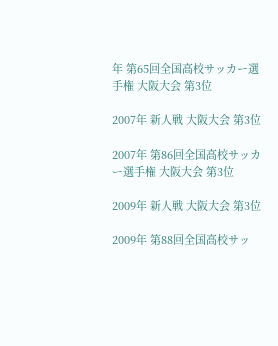年 第65回全国高校サッカー選手権 大阪大会 第3位

2007年 新人戦 大阪大会 第3位

2007年 第86回全国高校サッカー選手権 大阪大会 第3位

2009年 新人戦 大阪大会 第3位

2009年 第88回全国高校サッ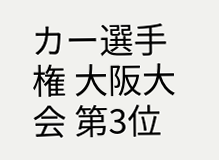カー選手権 大阪大会 第3位